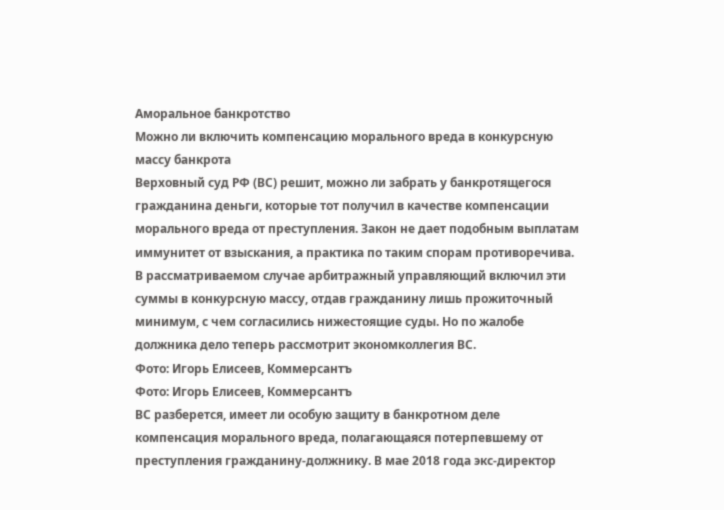Аморальное банкротство
Можно ли включить компенсацию морального вреда в конкурсную массу банкрота
Верховный суд РФ (ВС) решит, можно ли забрать у банкротящегося гражданина деньги, которые тот получил в качестве компенсации морального вреда от преступления. Закон не дает подобным выплатам иммунитет от взыскания, а практика по таким спорам противоречива. В рассматриваемом случае арбитражный управляющий включил эти суммы в конкурсную массу, отдав гражданину лишь прожиточный минимум, с чем согласились нижестоящие суды. Но по жалобе должника дело теперь рассмотрит экономколлегия ВС.
Фото: Игорь Елисеев, Коммерсантъ
Фото: Игорь Елисеев, Коммерсантъ
ВС разберется, имеет ли особую защиту в банкротном деле компенсация морального вреда, полагающаяся потерпевшему от преступления гражданину-должнику. В мае 2018 года экс-директор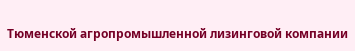Тюменской агропромышленной лизинговой компании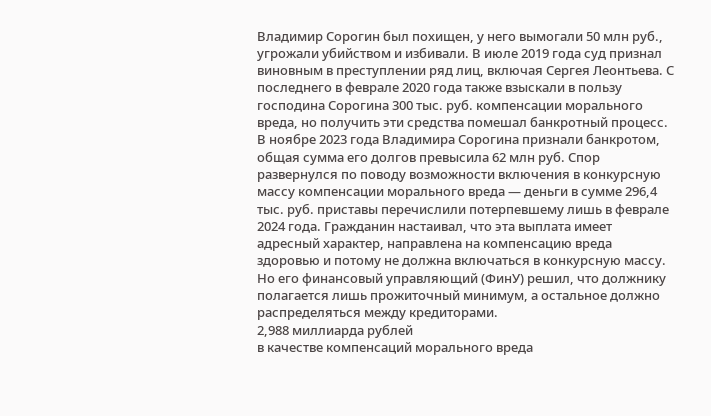Владимир Сорогин был похищен, у него вымогали 50 млн руб., угрожали убийством и избивали. В июле 2019 года суд признал виновным в преступлении ряд лиц, включая Сергея Леонтьева. С последнего в феврале 2020 года также взыскали в пользу господина Сорогина 300 тыс. руб. компенсации морального вреда, но получить эти средства помешал банкротный процесс.
В ноябре 2023 года Владимира Сорогина признали банкротом, общая сумма его долгов превысила 62 млн руб. Спор развернулся по поводу возможности включения в конкурсную массу компенсации морального вреда — деньги в сумме 296,4 тыс. руб. приставы перечислили потерпевшему лишь в феврале 2024 года. Гражданин настаивал, что эта выплата имеет адресный характер, направлена на компенсацию вреда здоровью и потому не должна включаться в конкурсную массу. Но его финансовый управляющий (ФинУ) решил, что должнику полагается лишь прожиточный минимум, а остальное должно распределяться между кредиторами.
2,988 миллиарда рублей
в качестве компенсаций морального вреда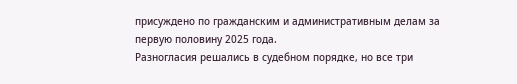присуждено по гражданским и административным делам за первую половину 2025 года.
Разногласия решались в судебном порядке, но все три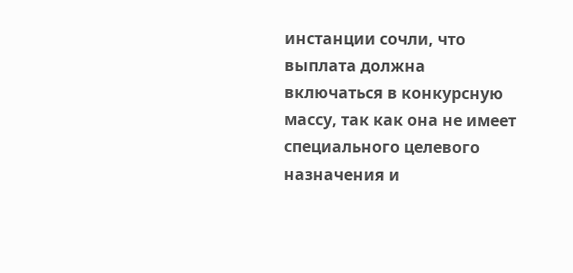инстанции сочли, что выплата должна включаться в конкурсную массу, так как она не имеет специального целевого назначения и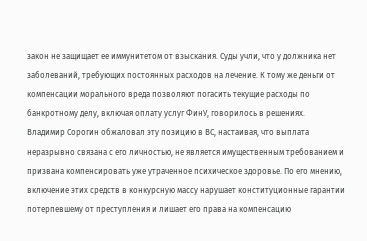закон не защищает ее иммунитетом от взыскания. Суды учли, что у должника нет заболеваний, требующих постоянных расходов на лечение. К тому же деньги от компенсации морального вреда позволяют погасить текущие расходы по банкротному делу, включая оплату услуг ФинУ, говорилось в решениях.
Владимир Сорогин обжаловал эту позицию в ВС, настаивая, что выплата неразрывно связана с его личностью, не является имущественным требованием и призвана компенсировать уже утраченное психическое здоровье. По его мнению, включение этих средств в конкурсную массу нарушает конституционные гарантии потерпевшему от преступления и лишает его права на компенсацию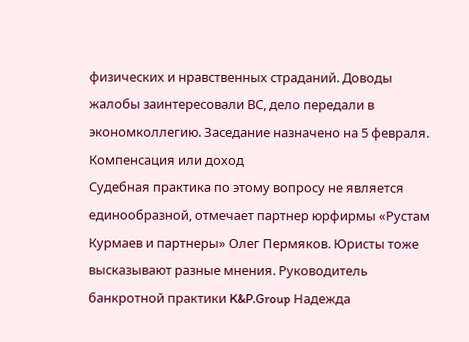физических и нравственных страданий. Доводы жалобы заинтересовали ВС, дело передали в экономколлегию. Заседание назначено на 5 февраля.
Компенсация или доход
Судебная практика по этому вопросу не является единообразной, отмечает партнер юрфирмы «Рустам Курмаев и партнеры» Олег Пермяков. Юристы тоже высказывают разные мнения. Руководитель банкротной практики K&P.Group Надежда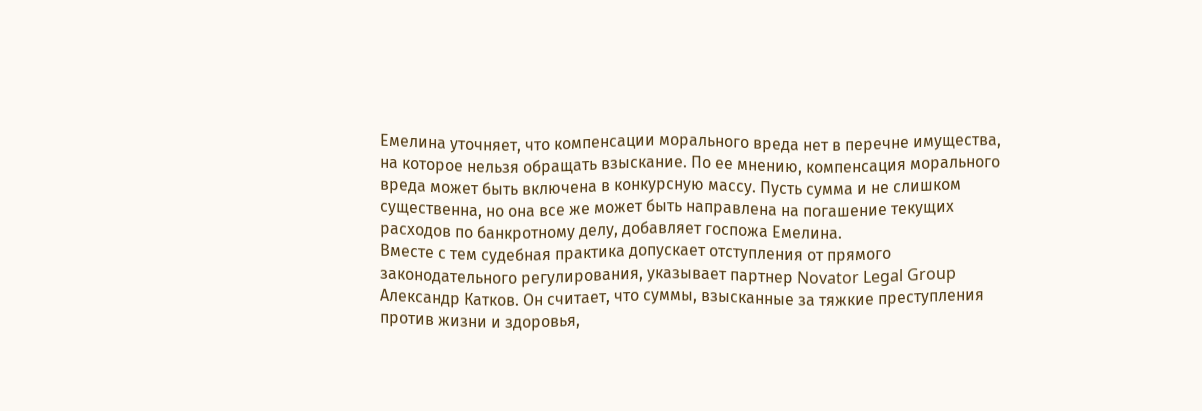Емелина уточняет, что компенсации морального вреда нет в перечне имущества, на которое нельзя обращать взыскание. По ее мнению, компенсация морального вреда может быть включена в конкурсную массу. Пусть сумма и не слишком существенна, но она все же может быть направлена на погашение текущих расходов по банкротному делу, добавляет госпожа Емелина.
Вместе с тем судебная практика допускает отступления от прямого законодательного регулирования, указывает партнер Novator Legal Group Александр Катков. Он считает, что суммы, взысканные за тяжкие преступления против жизни и здоровья,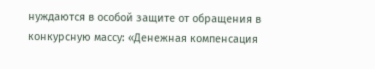нуждаются в особой защите от обращения в конкурсную массу: «Денежная компенсация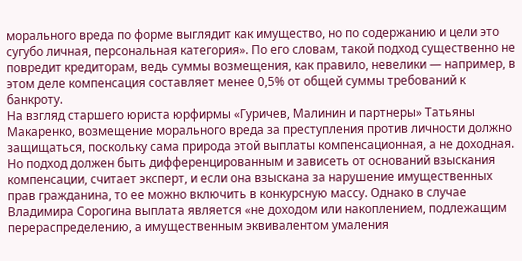морального вреда по форме выглядит как имущество, но по содержанию и цели это сугубо личная, персональная категория». По его словам, такой подход существенно не повредит кредиторам, ведь суммы возмещения, как правило, невелики — например, в этом деле компенсация составляет менее 0,5% от общей суммы требований к банкроту.
На взгляд старшего юриста юрфирмы «Гуричев, Малинин и партнеры» Татьяны Макаренко, возмещение морального вреда за преступления против личности должно защищаться, поскольку сама природа этой выплаты компенсационная, а не доходная.
Но подход должен быть дифференцированным и зависеть от оснований взыскания компенсации, считает эксперт, и если она взыскана за нарушение имущественных прав гражданина, то ее можно включить в конкурсную массу. Однако в случае Владимира Сорогина выплата является «не доходом или накоплением, подлежащим перераспределению, а имущественным эквивалентом умаления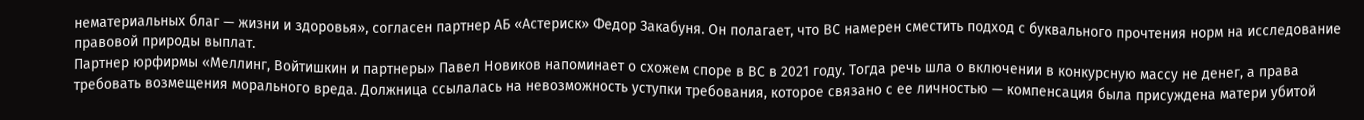нематериальных благ — жизни и здоровья», согласен партнер АБ «Астериск» Федор Закабуня. Он полагает, что ВС намерен сместить подход с буквального прочтения норм на исследование правовой природы выплат.
Партнер юрфирмы «Меллинг, Войтишкин и партнеры» Павел Новиков напоминает о схожем споре в ВС в 2021 году. Тогда речь шла о включении в конкурсную массу не денег, а права требовать возмещения морального вреда. Должница ссылалась на невозможность уступки требования, которое связано с ее личностью — компенсация была присуждена матери убитой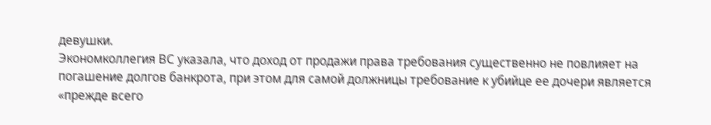девушки.
Экономколлегия ВС указала, что доход от продажи права требования существенно не повлияет на погашение долгов банкрота, при этом для самой должницы требование к убийце ее дочери является «прежде всего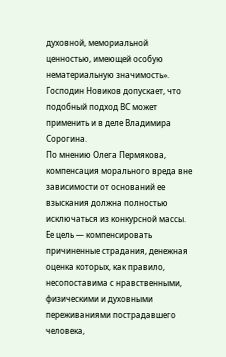духовной, мемориальной ценностью, имеющей особую нематериальную значимость». Господин Новиков допускает, что подобный подход ВС может применить и в деле Владимира Сорогина.
По мнению Олега Пермякова, компенсация морального вреда вне зависимости от оснований ее взыскания должна полностью исключаться из конкурсной массы.
Ее цель — компенсировать причиненные страдания, денежная оценка которых, как правило, несопоставима с нравственными, физическими и духовными переживаниями пострадавшего человека,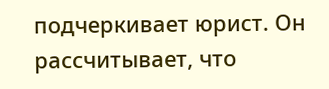подчеркивает юрист. Он рассчитывает, что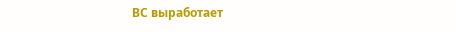ВС выработает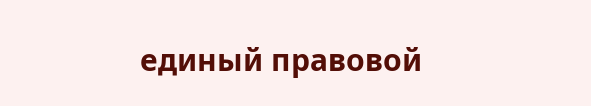единый правовой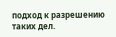подход к разрешению таких дел.